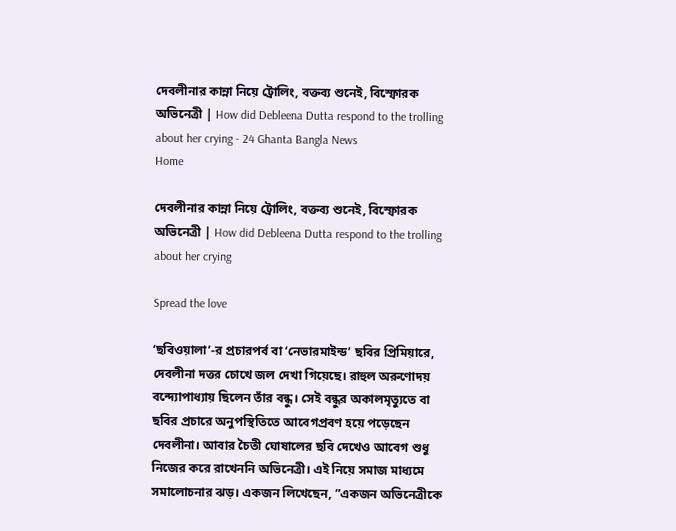দেবলীনার কান্না নিয়ে ট্রোলিং, বক্তব্য শুনেই, বিস্ফোরক অভিনেত্রী | How did Debleena Dutta respond to the trolling about her crying - 24 Ghanta Bangla News
Home

দেবলীনার কান্না নিয়ে ট্রোলিং, বক্তব্য শুনেই, বিস্ফোরক অভিনেত্রী | How did Debleena Dutta respond to the trolling about her crying

Spread the love

‘ছবিওয়ালা’-র প্রচারপর্ব বা ‘নেভারমাইন্ড’ ছবির প্রিমিয়ারে, দেবলীনা দত্তর চোখে জল দেখা গিয়েছে। রাহুল অরুণোদয় বন্দ্যোপাধ্যায় ছিলেন তাঁর বন্ধু। সেই বন্ধুর অকালমৃত্যুতে বা ছবির প্রচারে অনুপস্থিতিতে আবেগপ্রবণ হয়ে পড়েছেন দেবলীনা। আবার চৈতী ঘোষালের ছবি দেখেও আবেগ শুধু নিজের করে রাখেননি অভিনেত্রী। এই নিয়ে সমাজ মাধ্যমে সমালোচনার ঝড়। একজন লিখেছেন, ”একজন অভিনেত্রীকে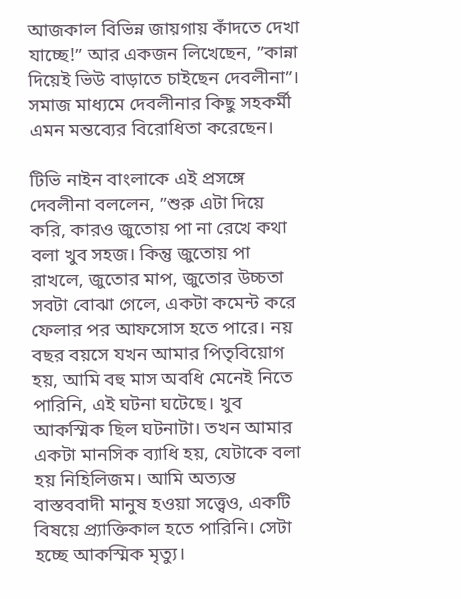আজকাল বিভিন্ন জায়গায় কাঁদতে দেখা যাচ্ছে!” আর একজন লিখেছেন, ”কান্না দিয়েই ভিউ বাড়াতে চাইছেন দেবলীনা”। সমাজ মাধ্যমে দেবলীনার কিছু সহকর্মী এমন মন্তব্যের বিরোধিতা করেছেন।

টিভি নাইন বাংলাকে এই প্রসঙ্গে দেবলীনা বললেন, ”শুরু এটা দিয়ে করি, কারও জুতোয় পা না রেখে কথা বলা খুব সহজ। কিন্তু জুতোয় পা রাখলে, জুতোর মাপ, জুতোর উচ্চতা সবটা বোঝা গেলে, একটা কমেন্ট করে ফেলার পর আফসোস হতে পারে। নয় বছর বয়সে যখন আমার পিতৃবিয়োগ হয়, আমি বহু মাস অবধি মেনেই নিতে পারিনি, এই ঘটনা ঘটেছে। খুব আকস্মিক ছিল ঘটনাটা। তখন আমার একটা মানসিক ব্যাধি হয়, যেটাকে বলা হয় নিহিলিজম। আমি অত্যন্ত বাস্তববাদী মানুষ হওয়া সত্ত্বেও, একটি বিষয়ে প্র্যাক্তিকাল হতে পারিনি। সেটা হচ্ছে আকস্মিক মৃত্যু।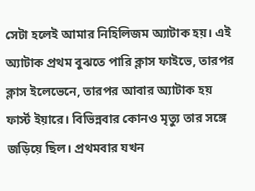সেটা হলেই আমার নিহিলিজম অ্যাটাক হয়। এই অ্যাটাক প্রথম বুঝতে পারি ক্লাস ফাইভে, তারপর ক্লাস ইলেভেনে, তারপর আবার অ্যাটাক হয় ফার্স্ট ইয়ারে। বিভিন্নবার কোনও মৃত্যু তার সঙ্গে জড়িয়ে ছিল। প্রথমবার যখন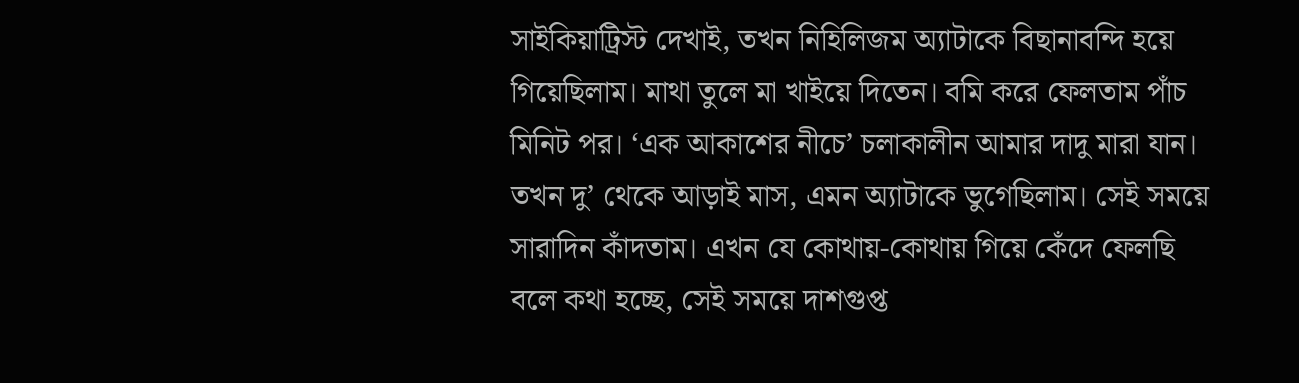সাইকিয়াট্রিস্ট দেখাই, তখন নিহিলিজম অ্যাটাকে বিছানাবন্দি হয়ে গিয়েছিলাম। মাথা তুলে মা খাইয়ে দিতেন। বমি করে ফেলতাম পাঁচ মিনিট পর। ‘এক আকাশের নীচে’ চলাকালীন আমার দাদু মারা যান। তখন দু’ থেকে আড়াই মাস, এমন অ্যাটাকে ভুগেছিলাম। সেই সময়ে সারাদিন কাঁদতাম। এখন যে কোথায়-কোথায় গিয়ে কেঁদে ফেলছি বলে কথা হচ্ছে, সেই সময়ে দাশগুপ্ত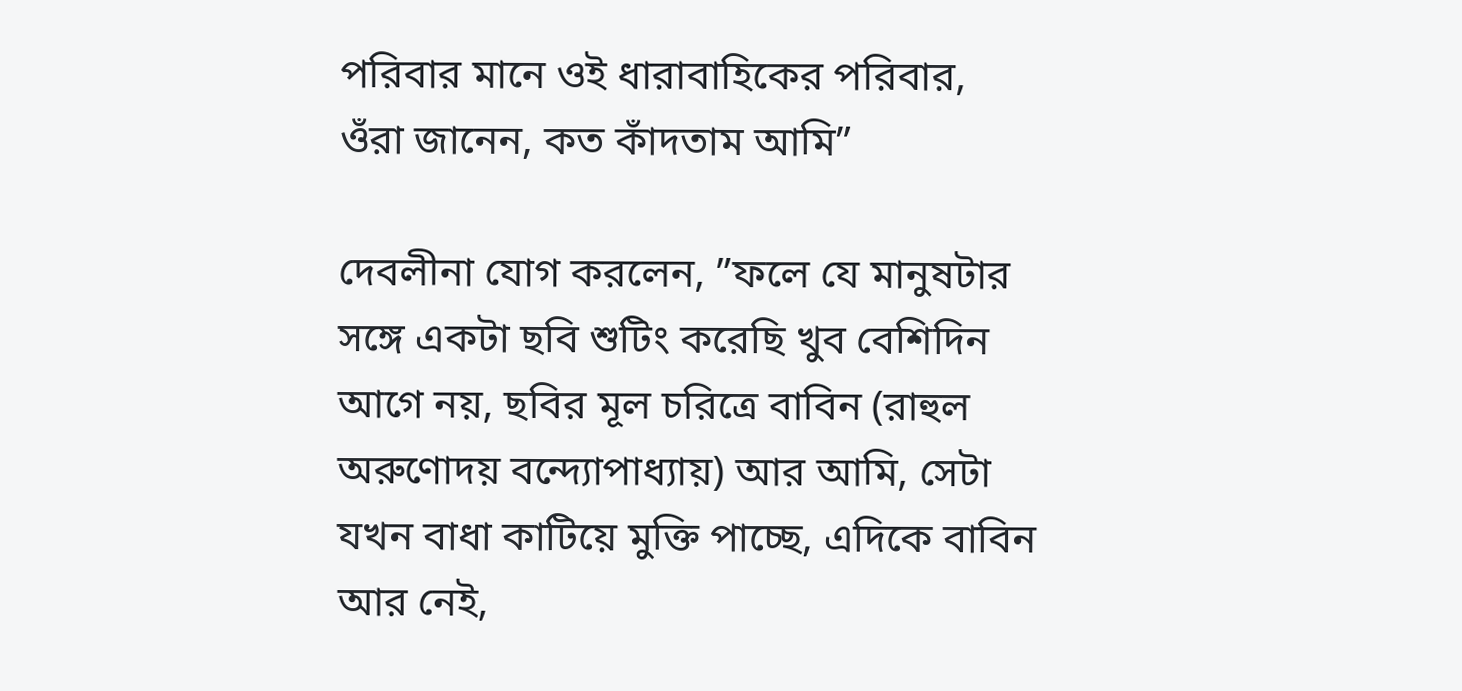পরিবার মানে ওই ধারাবাহিকের পরিবার, ওঁরা জানেন, কত কাঁদতাম আমি”

দেবলীনা যোগ করলেন, ”ফলে যে মানুষটার সঙ্গে একটা ছবি শুটিং করেছি খুব বেশিদিন আগে নয়, ছবির মূল চরিত্রে বাবিন (রাহুল অরুণোদয় বন্দ্যোপাধ্যায়) আর আমি, সেটা যখন বাধা কাটিয়ে মুক্তি পাচ্ছে, এদিকে বাবিন আর নেই,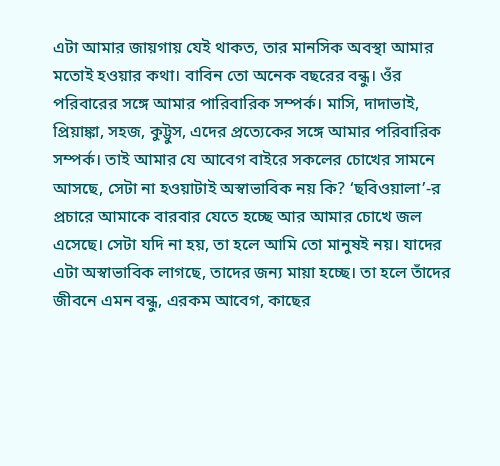এটা আমার জায়গায় যেই থাকত, তার মানসিক অবস্থা আমার মতোই হওয়ার কথা। বাবিন তো অনেক বছরের বন্ধু। ওঁর পরিবারের সঙ্গে আমার পারিবারিক সম্পর্ক। মাসি, দাদাভাই, প্রিয়াঙ্কা, সহজ, কুট্টুস, এদের প্রত্যেকের সঙ্গে আমার পরিবারিক সম্পর্ক। তাই আমার যে আবেগ বাইরে সকলের চোখের সামনে আসছে, সেটা না হওয়াটাই অস্বাভাবিক নয় কি? ‘ছবিওয়ালা’-র প্রচারে আমাকে বারবার যেতে হচ্ছে আর আমার চোখে জল এসেছে। সেটা যদি না হয়, তা হলে আমি তো মানুষই নয়। যাদের এটা অস্বাভাবিক লাগছে, তাদের জন্য মায়া হচ্ছে। তা হলে তাঁদের জীবনে এমন বন্ধু, এরকম আবেগ, কাছের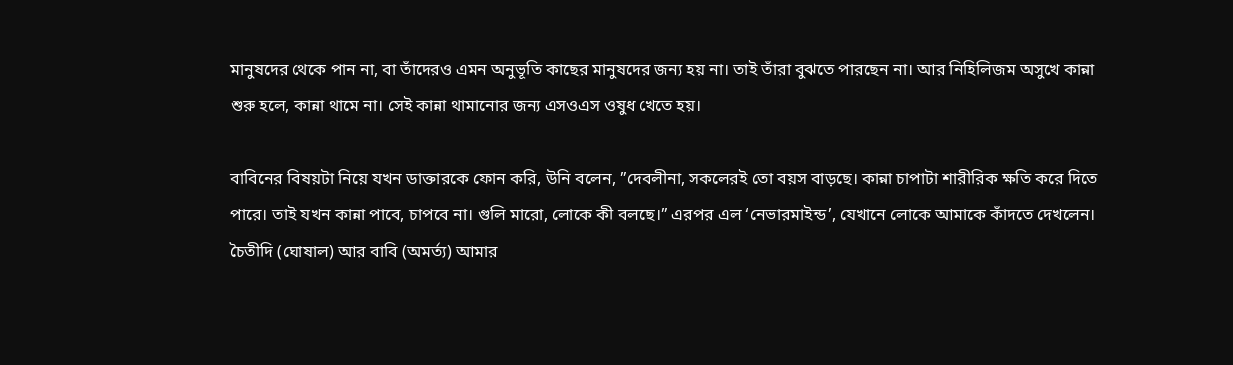মানুষদের থেকে পান না, বা তাঁদেরও এমন অনুভূতি কাছের মানুষদের জন্য হয় না। তাই তাঁরা বুঝতে পারছেন না। আর নিহিলিজম অসুখে কান্না শুরু হলে, কান্না থামে না। সেই কান্না থামানোর জন্য এসওএস ওষুধ খেতে হয়।

বাবিনের বিষয়টা নিয়ে যখন ডাক্তারকে ফোন করি, উনি বলেন, ”দেবলীনা, সকলেরই তো বয়স বাড়ছে। কান্না চাপাটা শারীরিক ক্ষতি করে দিতে পারে। তাই যখন কান্না পাবে, চাপবে না। গুলি মারো, লোকে কী বলছে।” এরপর এল ‘নেভারমাইন্ড’, যেখানে লোকে আমাকে কাঁদতে দেখলেন। চৈতীদি (ঘোষাল) আর বাবি (অমর্ত্য) আমার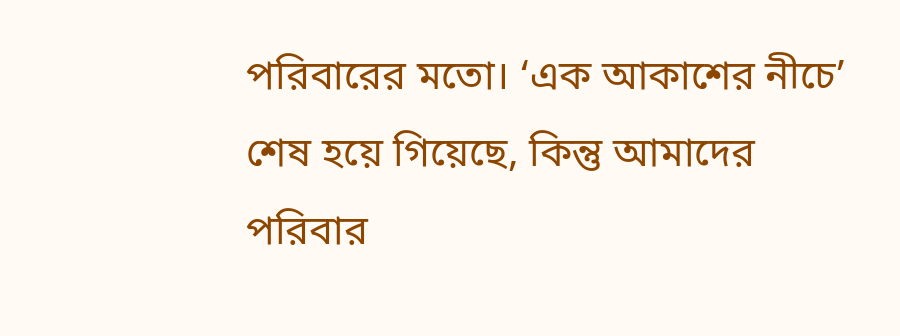পরিবারের মতো। ‘এক আকাশের নীচে’ শেষ হয়ে গিয়েছে, কিন্তু আমাদের পরিবার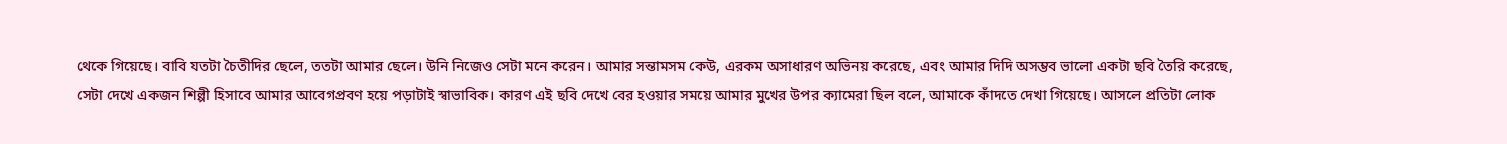থেকে গিয়েছে। বাবি যতটা চৈতীদির ছেলে, ততটা আমার ছেলে। উনি নিজেও সেটা মনে করেন। আমার সন্তামসম কেউ, এরকম অসাধারণ অভিনয় করেছে, এবং আমার দিদি অসম্ভব ভালো একটা ছবি তৈরি করেছে, সেটা দেখে একজন শিল্পী হিসাবে আমার আবেগপ্রবণ হয়ে পড়াটাই স্বাভাবিক। কারণ এই ছবি দেখে বের হওয়ার সময়ে আমার মুখের উপর ক্যামেরা ছিল বলে, আমাকে কাঁদতে দেখা গিয়েছে। আসলে প্রতিটা লোক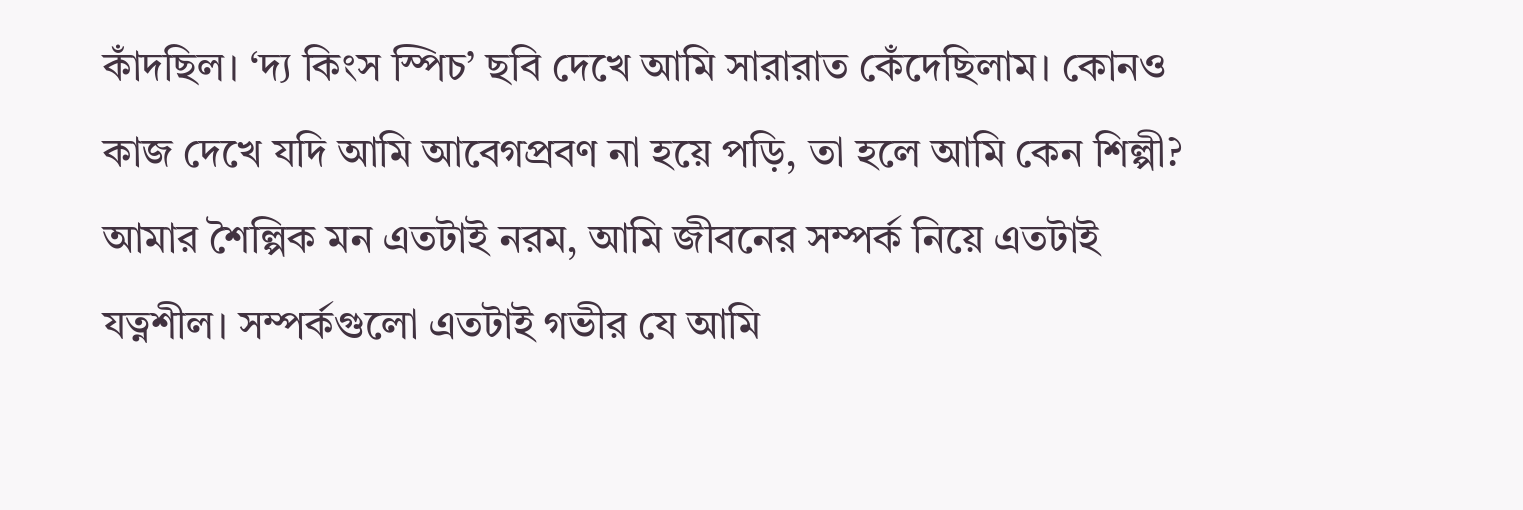কাঁদছিল। ‘দ্য কিংস স্পিচ’ ছবি দেখে আমি সারারাত কেঁদেছিলাম। কোনও কাজ দেখে যদি আমি আবেগপ্রবণ না হয়ে পড়ি, তা হলে আমি কেন শিল্পী? আমার শৈল্পিক মন এতটাই নরম, আমি জীবনের সম্পর্ক নিয়ে এতটাই যত্নশীল। সম্পর্কগুলো এতটাই গভীর যে আমি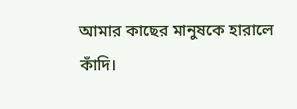আমার কাছের মানুষকে হারালে কাঁদি।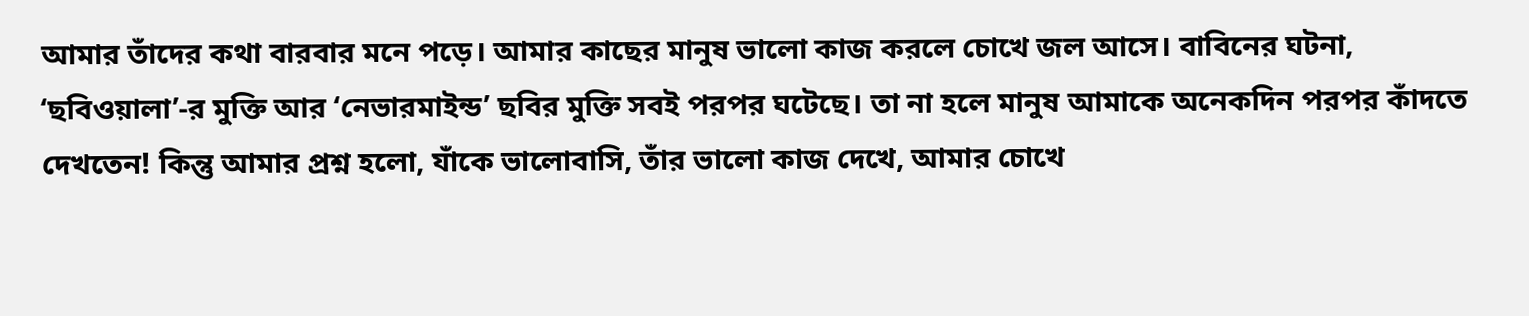আমার তাঁদের কথা বারবার মনে পড়ে। আমার কাছের মানুষ ভালো কাজ করলে চোখে জল আসে। বাবিনের ঘটনা, ‘ছবিওয়ালা’-র মুক্তি আর ‘নেভারমাইন্ড’ ছবির মুক্তি সবই পরপর ঘটেছে। তা না হলে মানুষ আমাকে অনেকদিন পরপর কাঁদতে দেখতেন! কিন্তু আমার প্রশ্ন হলো, যাঁকে ভালোবাসি, তাঁর ভালো কাজ দেখে, আমার চোখে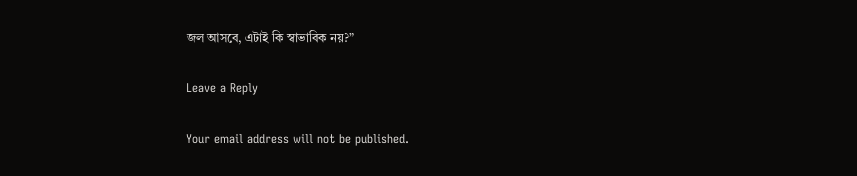জল আসবে, এটাই কি স্বাভাবিক নয়?”

Leave a Reply

Your email address will not be published.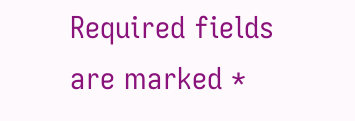Required fields are marked *